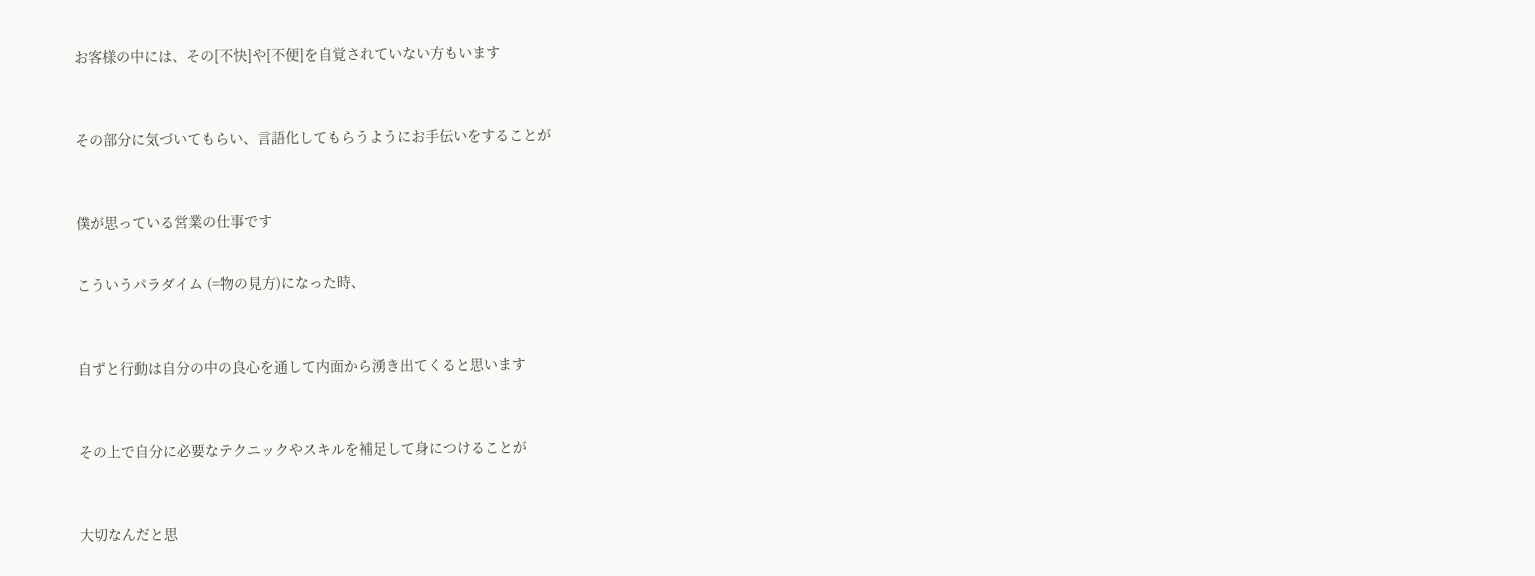お客様の中には、その[不快]や[不便]を自覚されていない方もいます



その部分に気づいてもらい、言語化してもらうようにお手伝いをすることが



僕が思っている営業の仕事です


こういうパラダイム (=物の見方)になった時、



自ずと行動は自分の中の良心を通して内面から湧き出てくると思います



その上で自分に必要なテクニックやスキルを補足して身につけることが



大切なんだと思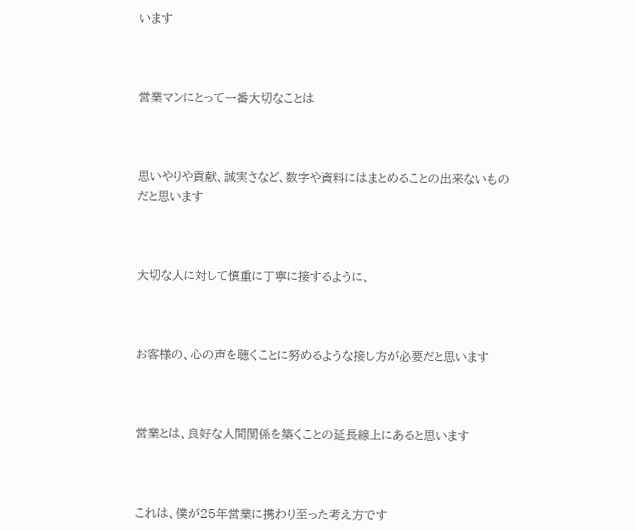います



営業マンにとって一番大切なことは



思いやりや貢献、誠実さなど、数字や資料にはまとめることの出来ないものだと思います



大切な人に対して慎重に丁寧に接するように、



お客様の、心の声を聴くことに努めるような接し方が必要だと思います



営業とは、良好な人間関係を築くことの延長線上にあると思います



これは、僕が25年営業に携わり至った考え方です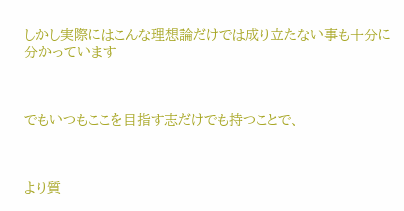しかし実際にはこんな理想論だけでは成り立たない事も十分に分かっています



でもいつもここを目指す志だけでも持つことで、



より質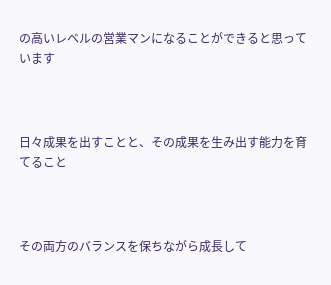の高いレベルの営業マンになることができると思っています



日々成果を出すことと、その成果を生み出す能力を育てること



その両方のバランスを保ちながら成長して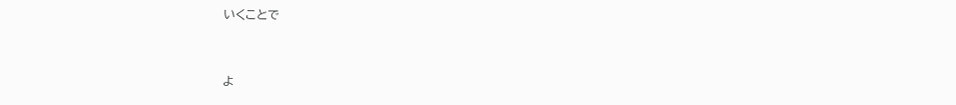いくことで



よ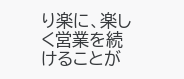り楽に、楽しく営業を続けることが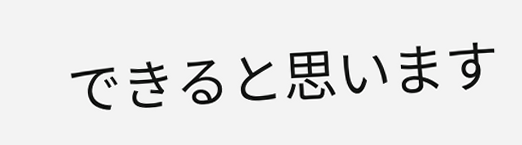できると思います